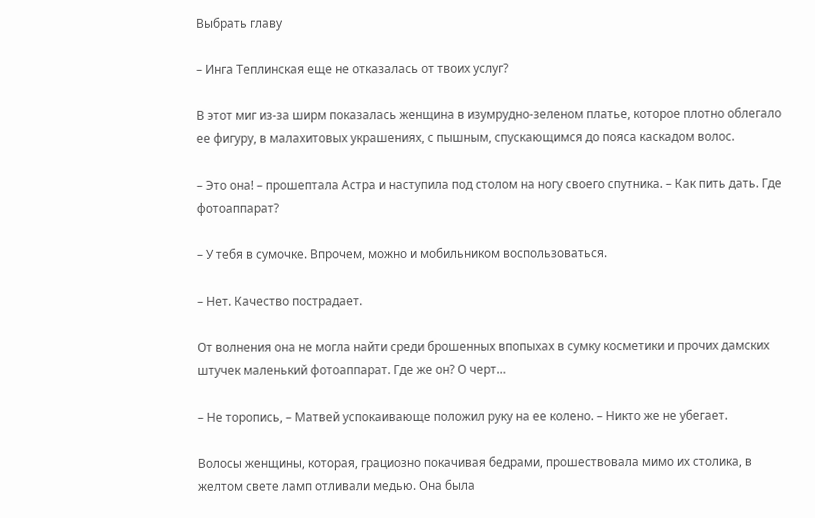Выбрать главу

– Инга Теплинская еще не отказалась от твоих услуг?

В этот миг из-за ширм показалась женщина в изумрудно-зеленом платье, которое плотно облегало ее фигуру, в малахитовых украшениях, с пышным, спускающимся до пояса каскадом волос.

– Это она! – прошептала Астра и наступила под столом на ногу своего спутника. – Как пить дать. Где фотоаппарат?

– У тебя в сумочке. Впрочем, можно и мобильником воспользоваться.

– Нет. Качество пострадает.

От волнения она не могла найти среди брошенных впопыхах в сумку косметики и прочих дамских штучек маленький фотоаппарат. Где же он? О черт…

– Не торопись, – Матвей успокаивающе положил руку на ее колено. – Никто же не убегает.

Волосы женщины, которая, грациозно покачивая бедрами, прошествовала мимо их столика, в желтом свете ламп отливали медью. Она была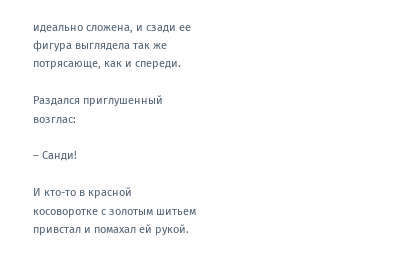идеально сложена, и сзади ее фигура выглядела так же потрясающе, как и спереди.

Раздался приглушенный возглас:

– Санди!

И кто-то в красной косоворотке с золотым шитьем привстал и помахал ей рукой.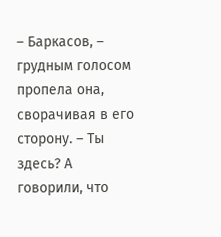– Баркасов, – грудным голосом пропела она, сворачивая в его сторону. – Ты здесь? А говорили, что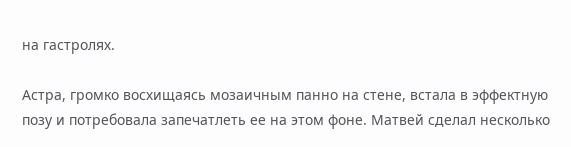на гастролях.

Астра, громко восхищаясь мозаичным панно на стене, встала в эффектную позу и потребовала запечатлеть ее на этом фоне. Матвей сделал несколько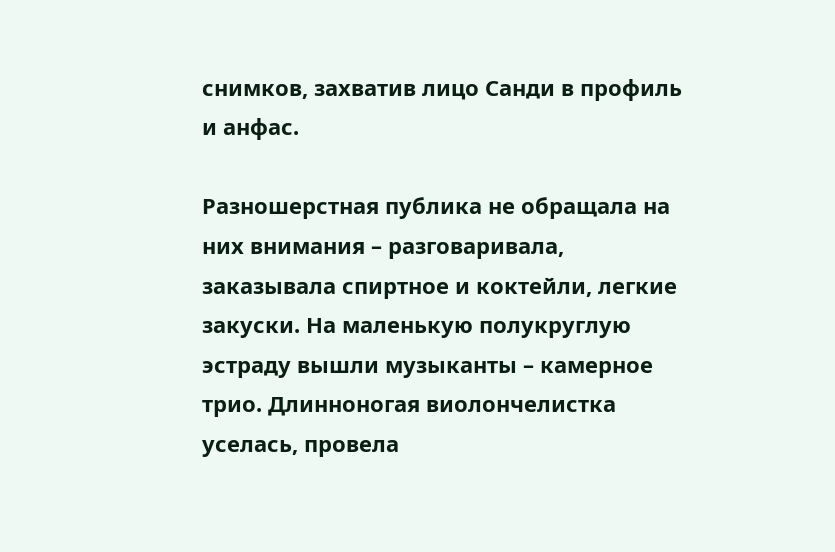снимков, захватив лицо Санди в профиль и анфас.

Разношерстная публика не обращала на них внимания – разговаривала, заказывала спиртное и коктейли, легкие закуски. На маленькую полукруглую эстраду вышли музыканты – камерное трио. Длинноногая виолончелистка уселась, провела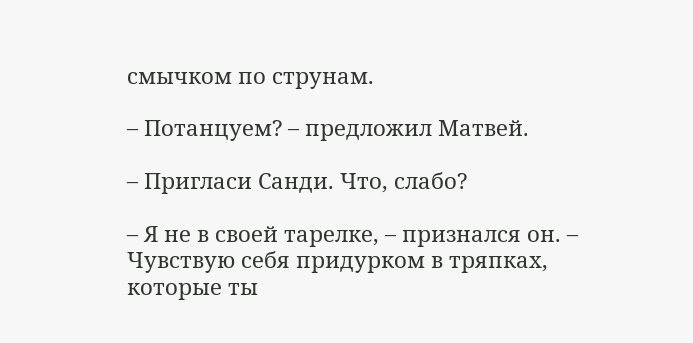смычком по струнам.

– Потанцуем? – предложил Матвей.

– Пригласи Санди. Что, слабо?

– Я не в своей тарелке, – признался он. – Чувствую себя придурком в тряпках, которые ты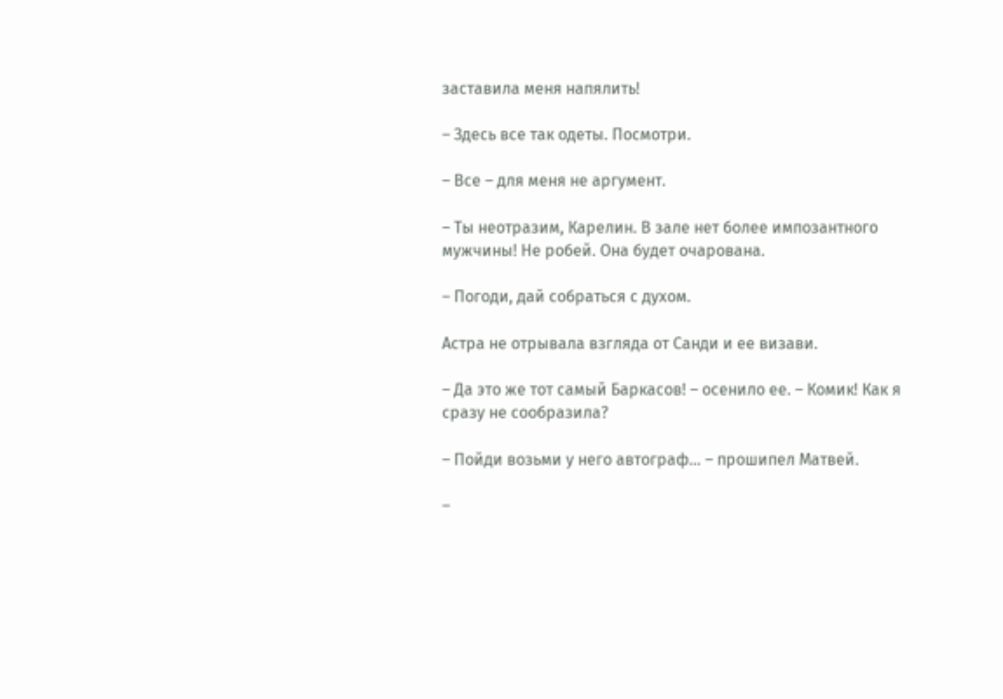заставила меня напялить!

– Здесь все так одеты. Посмотри.

– Все – для меня не аргумент.

– Ты неотразим, Карелин. В зале нет более импозантного мужчины! Не робей. Она будет очарована.

– Погоди, дай собраться с духом.

Астра не отрывала взгляда от Санди и ее визави.

– Да это же тот самый Баркасов! – осенило ее. – Комик! Как я сразу не сообразила?

– Пойди возьми у него автограф… – прошипел Матвей.

–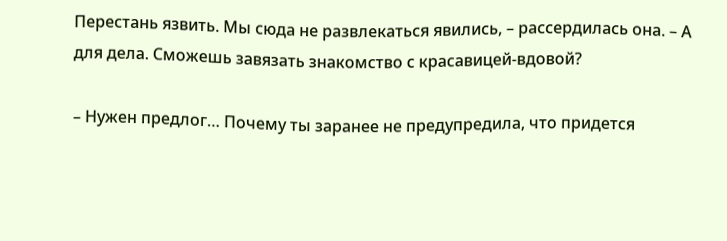Перестань язвить. Мы сюда не развлекаться явились, – рассердилась она. – А для дела. Сможешь завязать знакомство с красавицей-вдовой?

– Нужен предлог… Почему ты заранее не предупредила, что придется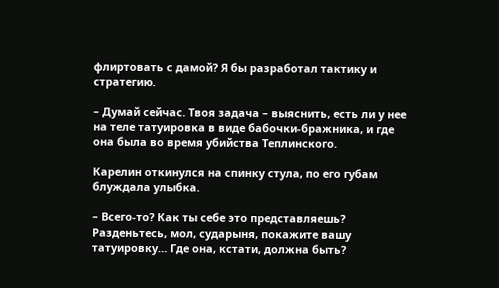флиртовать с дамой? Я бы разработал тактику и стратегию.

– Думай сейчас. Твоя задача – выяснить, есть ли у нее на теле татуировка в виде бабочки-бражника, и где она была во время убийства Теплинского.

Карелин откинулся на спинку стула, по его губам блуждала улыбка.

– Всего-то? Как ты себе это представляешь? Разденьтесь, мол, сударыня, покажите вашу татуировку… Где она, кстати, должна быть?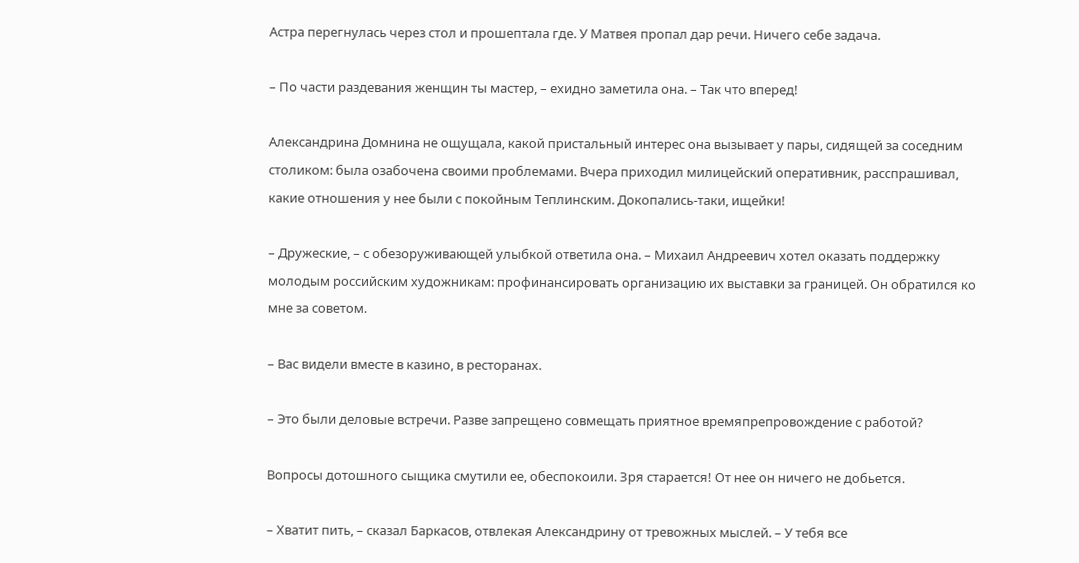Астра перегнулась через стол и прошептала где. У Матвея пропал дар речи. Ничего себе задача.

– По части раздевания женщин ты мастер, – ехидно заметила она. – Так что вперед!

Александрина Домнина не ощущала, какой пристальный интерес она вызывает у пары, сидящей за соседним столиком: была озабочена своими проблемами. Вчера приходил милицейский оперативник, расспрашивал, какие отношения у нее были с покойным Теплинским. Докопались-таки, ищейки!

– Дружеские, – с обезоруживающей улыбкой ответила она. – Михаил Андреевич хотел оказать поддержку молодым российским художникам: профинансировать организацию их выставки за границей. Он обратился ко мне за советом.

– Вас видели вместе в казино, в ресторанах.

– Это были деловые встречи. Разве запрещено совмещать приятное времяпрепровождение с работой?

Вопросы дотошного сыщика смутили ее, обеспокоили. Зря старается! От нее он ничего не добьется.

– Хватит пить, – сказал Баркасов, отвлекая Александрину от тревожных мыслей. – У тебя все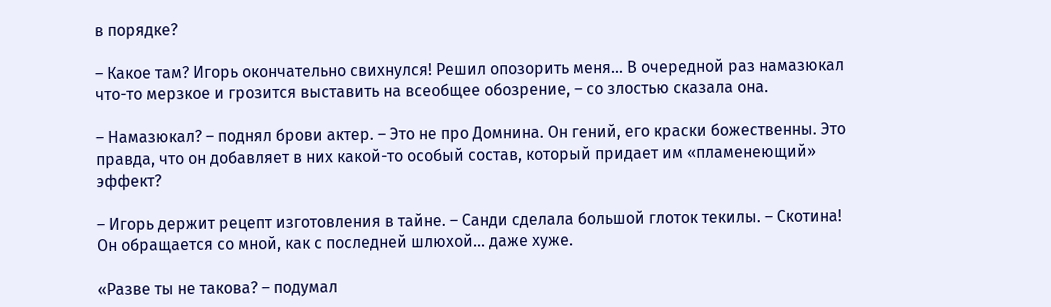в порядке?

– Какое там? Игорь окончательно свихнулся! Решил опозорить меня… В очередной раз намазюкал что-то мерзкое и грозится выставить на всеобщее обозрение, – со злостью сказала она.

– Намазюкал? – поднял брови актер. – Это не про Домнина. Он гений, его краски божественны. Это правда, что он добавляет в них какой-то особый состав, который придает им «пламенеющий» эффект?

– Игорь держит рецепт изготовления в тайне. – Санди сделала большой глоток текилы. – Скотина! Он обращается со мной, как с последней шлюхой… даже хуже.

«Разве ты не такова? – подумал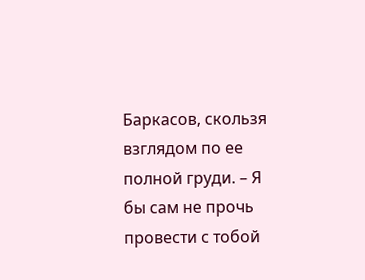Баркасов, скользя взглядом по ее полной груди. – Я бы сам не прочь провести с тобой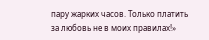пару жарких часов. Только платить за любовь не в моих правилах!»